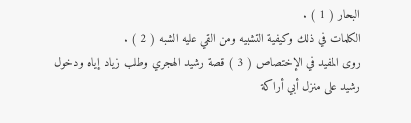البحار ( 1 ) .
الكلمات في ذلك وكيفية التشبيه ومن القي عليه الشبه ( 2 ) .
روى المفيد في الإختصاص ( 3 ) قصة رشيد الهجري وطلب زياد إياه ودخول
رشيد على منزل أبي أراكة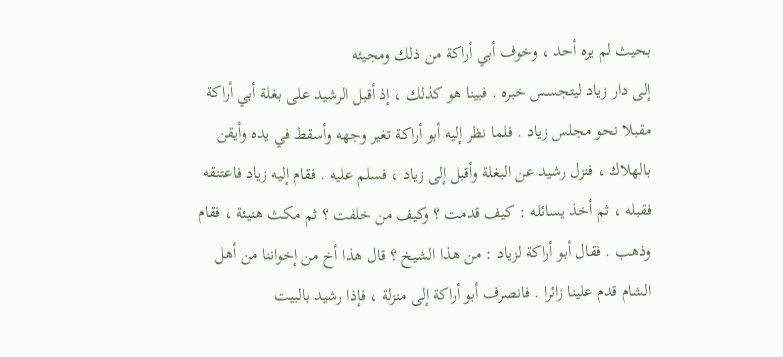بحيث لم يره أحد ، وخوف أبي أراكة من ذلك ومجيئه
إلى دار زياد ليتجسس خبره . فبينا هو كذلك ، إذ أقبل الرشيد على بغلة أبي أراكة
مقبلا نحو مجلس زياد . فلما نظر إليه أبو أراكة تغير وجهه وأسقط في يده وأيقن
بالهلاك ، فنزل رشيد عن البغلة وأقبل إلى زياد ، فسلم عليه . فقام إليه زياد فاعتنقه
فقبله ، ثم أخذ يسائله : كيف قدمت ؟ وكيف من خلفت ؟ ثم مكث هنيئة ، فقام
وذهب . فقال أبو أراكة لزياد : من هذا الشيخ ؟ قال هذا أخ من إخواننا من أهل
الشام قدم علينا زائرا . فانصرف أبو أراكة إلى منزلة ، فإذا رشيد بالبيت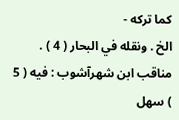كما تركه -
الخ . ونقله في البحار ( 4 ) .
مناقب ابن شهرآشوب : فيه ( 5 ) سهل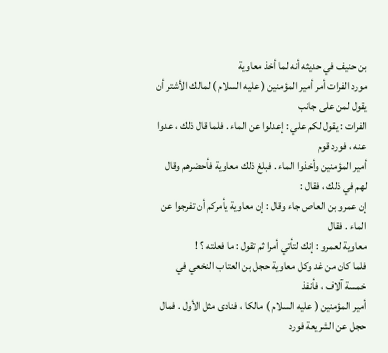بن حنيف في حديثه أنه لما أخذ معاوية
مورد الفرات أمر أمير المؤمنين ( عليه السلام ) لمالك الأشتر أن يقول لمن على جانب
الفرات : يقول لكم علي : إعدلوا عن الماء . فلما قال ذلك ، عدوا عنه ، فورد قوم
أمير المؤمنين وأخذوا الماء . فبلغ ذلك معاوية فأحضرهم وقال لهم في ذلك ، فقال :
إن عمرو بن العاص جاء وقال : إن معاوية يأمركم أن تفرجوا عن الماء . فقال
معاوية لعمرو : إنك لتأتي أمرا ثم تقول : ما فعلته ؟ !
فلما كان من غد وكل معاوية حجل بن العتاب النخعي في خمسة آلاف ، فأنفذ
أمير المؤمنين ( عليه السلام ) مالكا ، فنادى مثل الأول . فمال حجل عن الشريعة فورد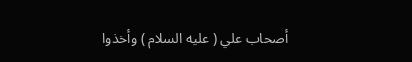أصحاب علي ( عليه السلام ) وأخذوا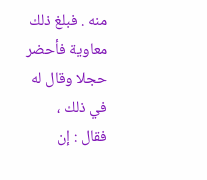منه . فبلغ ذلك معاوية فأحضر حجلا وقال له في ذلك ،
فقال : إن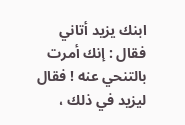ابنك يزيد أتاني فقال : إنك أمرت بالتنحي عنه ! فقال ليزيد في ذلك ،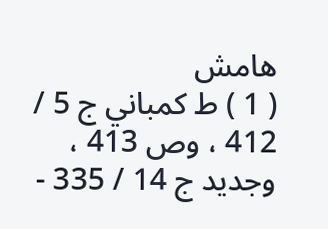هامش
( 1 ) ط كمباني ج 5 / 412 ، وص 413 ، وجديد ج 14 / 335 -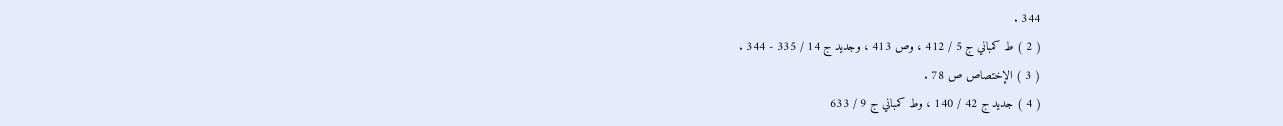344 .
( 2 ) ط كمباني ج 5 / 412 ، وص 413 ، وجديد ج 14 / 335 - 344 .
( 3 ) الإختصاص ص 78 .
( 4 ) جديد ج 42 / 140 ، وط كمباني ج 9 / 633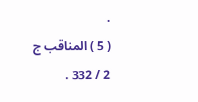.
( 5 ) المناقب ج 2 / 332 .